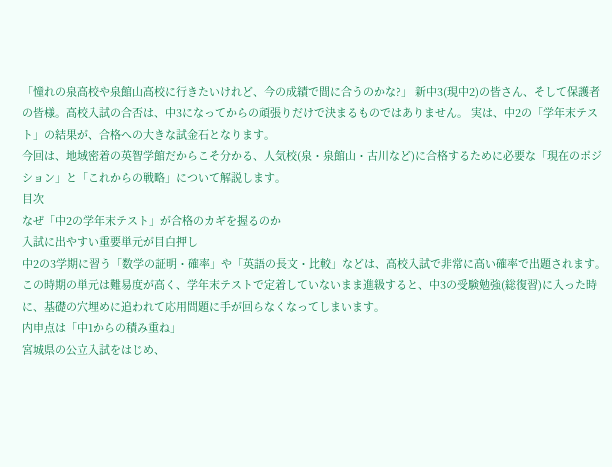「憧れの泉高校や泉館山高校に行きたいけれど、今の成績で間に合うのかな?」 新中3(現中2)の皆さん、そして保護者の皆様。高校入試の合否は、中3になってからの頑張りだけで決まるものではありません。 実は、中2の「学年末テスト」の結果が、合格への大きな試金石となります。
今回は、地域密着の英智学館だからこそ分かる、人気校(泉・泉館山・古川など)に合格するために必要な「現在のポジション」と「これからの戦略」について解説します。
目次
なぜ「中2の学年末テスト」が合格のカギを握るのか
入試に出やすい重要単元が目白押し
中2の3学期に習う「数学の証明・確率」や「英語の長文・比較」などは、高校入試で非常に高い確率で出題されます。 この時期の単元は難易度が高く、学年末テストで定着していないまま進級すると、中3の受験勉強(総復習)に入った時に、基礎の穴埋めに追われて応用問題に手が回らなくなってしまいます。
内申点は「中1からの積み重ね」
宮城県の公立入試をはじめ、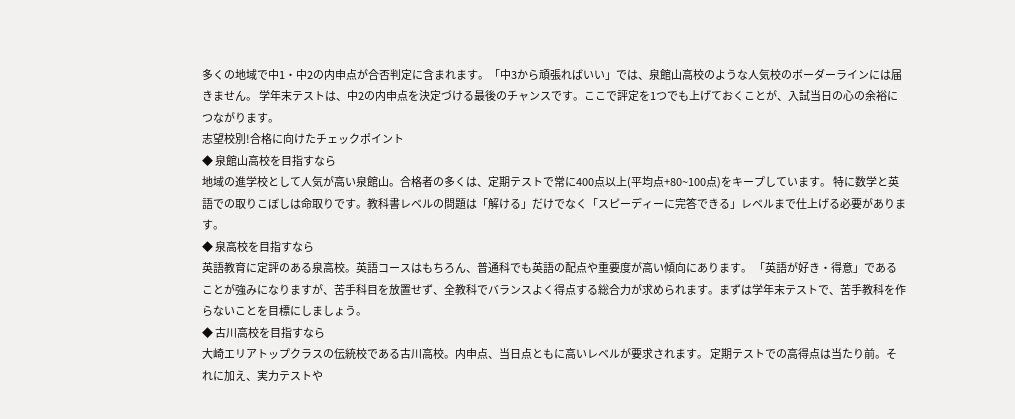多くの地域で中1・中2の内申点が合否判定に含まれます。「中3から頑張ればいい」では、泉館山高校のような人気校のボーダーラインには届きません。 学年末テストは、中2の内申点を決定づける最後のチャンスです。ここで評定を1つでも上げておくことが、入試当日の心の余裕につながります。
志望校別!合格に向けたチェックポイント
◆ 泉館山高校を目指すなら
地域の進学校として人気が高い泉館山。合格者の多くは、定期テストで常に400点以上(平均点+80~100点)をキープしています。 特に数学と英語での取りこぼしは命取りです。教科書レベルの問題は「解ける」だけでなく「スピーディーに完答できる」レベルまで仕上げる必要があります。
◆ 泉高校を目指すなら
英語教育に定評のある泉高校。英語コースはもちろん、普通科でも英語の配点や重要度が高い傾向にあります。 「英語が好き・得意」であることが強みになりますが、苦手科目を放置せず、全教科でバランスよく得点する総合力が求められます。まずは学年末テストで、苦手教科を作らないことを目標にしましょう。
◆ 古川高校を目指すなら
大崎エリアトップクラスの伝統校である古川高校。内申点、当日点ともに高いレベルが要求されます。 定期テストでの高得点は当たり前。それに加え、実力テストや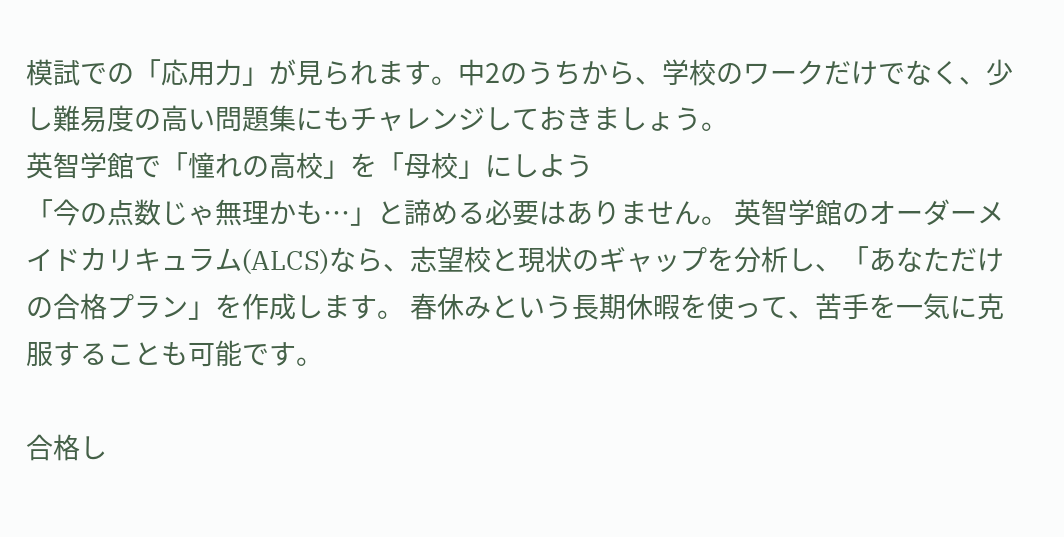模試での「応用力」が見られます。中2のうちから、学校のワークだけでなく、少し難易度の高い問題集にもチャレンジしておきましょう。
英智学館で「憧れの高校」を「母校」にしよう
「今の点数じゃ無理かも…」と諦める必要はありません。 英智学館のオーダーメイドカリキュラム(ALCS)なら、志望校と現状のギャップを分析し、「あなただけの合格プラン」を作成します。 春休みという長期休暇を使って、苦手を一気に克服することも可能です。

合格し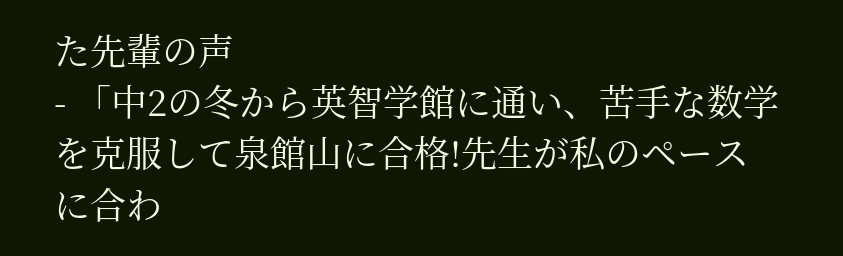た先輩の声
- 「中2の冬から英智学館に通い、苦手な数学を克服して泉館山に合格!先生が私のペースに合わ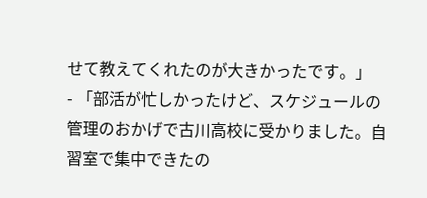せて教えてくれたのが大きかったです。」
- 「部活が忙しかったけど、スケジュールの管理のおかげで古川高校に受かりました。自習室で集中できたの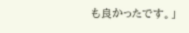も良かったです。」